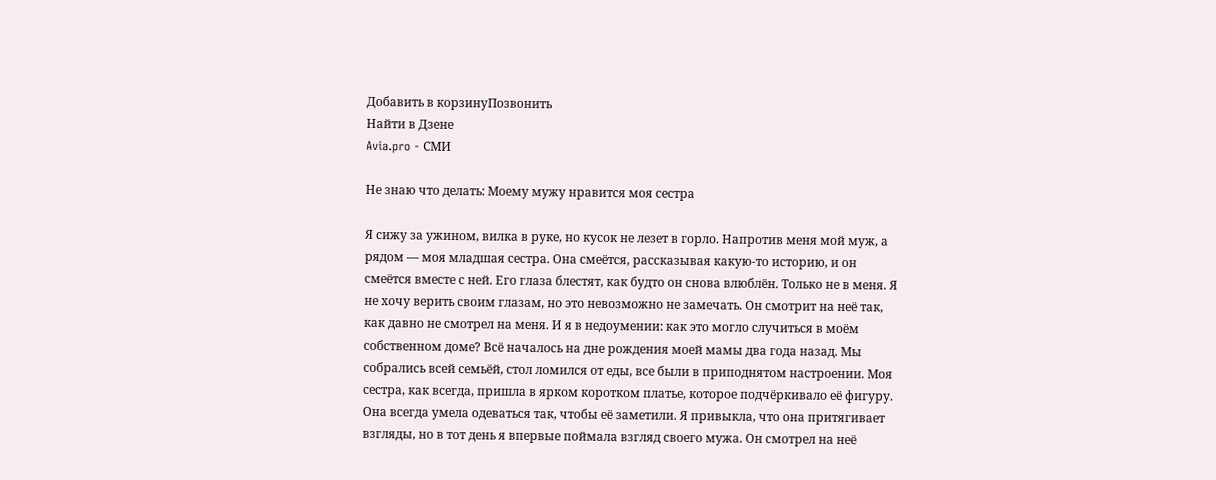Добавить в корзинуПозвонить
Найти в Дзене
Avia.pro - СМИ

Не знаю что делать: Моему мужу нравится моя сестра

Я сижу за ужином, вилка в руке, но кусок не лезет в горло. Напротив меня мой муж, а рядом — моя младшая сестра. Она смеётся, рассказывая какую-то историю, и он смеётся вместе с ней. Его глаза блестят, как будто он снова влюблён. Только не в меня. Я не хочу верить своим глазам, но это невозможно не замечать. Он смотрит на неё так, как давно не смотрел на меня. И я в недоумении: как это могло случиться в моём собственном доме? Всё началось на дне рождения моей мамы два года назад. Мы собрались всей семьёй, стол ломился от еды, все были в приподнятом настроении. Моя сестра, как всегда, пришла в ярком коротком платье, которое подчёркивало её фигуру. Она всегда умела одеваться так, чтобы её заметили. Я привыкла, что она притягивает взгляды, но в тот день я впервые поймала взгляд своего мужа. Он смотрел на неё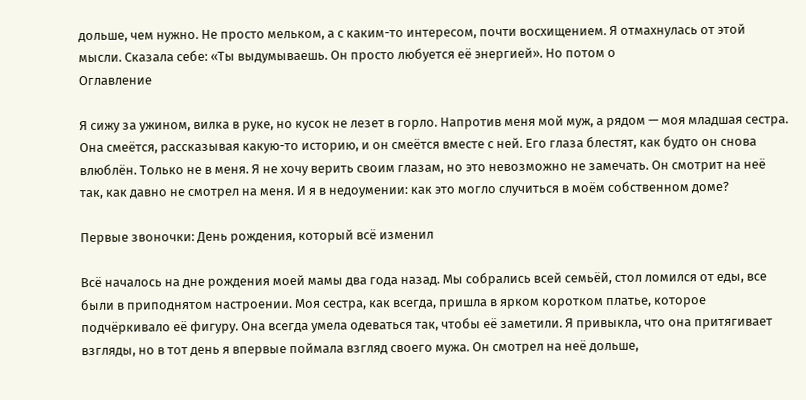дольше, чем нужно. Не просто мельком, а с каким-то интересом, почти восхищением. Я отмахнулась от этой мысли. Сказала себе: «Ты выдумываешь. Он просто любуется её энергией». Но потом о
Оглавление

Я сижу за ужином, вилка в руке, но кусок не лезет в горло. Напротив меня мой муж, а рядом — моя младшая сестра. Она смеётся, рассказывая какую-то историю, и он смеётся вместе с ней. Его глаза блестят, как будто он снова влюблён. Только не в меня. Я не хочу верить своим глазам, но это невозможно не замечать. Он смотрит на неё так, как давно не смотрел на меня. И я в недоумении: как это могло случиться в моём собственном доме?

Первые звоночки: День рождения, который всё изменил

Всё началось на дне рождения моей мамы два года назад. Мы собрались всей семьёй, стол ломился от еды, все были в приподнятом настроении. Моя сестра, как всегда, пришла в ярком коротком платье, которое подчёркивало её фигуру. Она всегда умела одеваться так, чтобы её заметили. Я привыкла, что она притягивает взгляды, но в тот день я впервые поймала взгляд своего мужа. Он смотрел на неё дольше,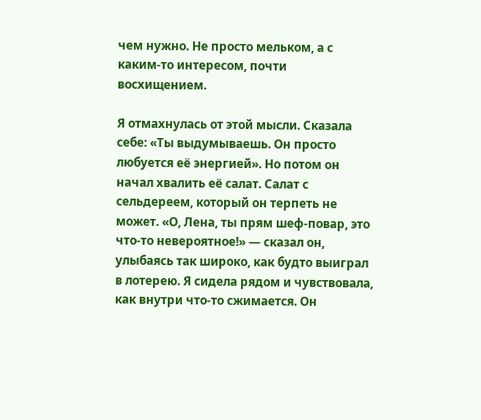чем нужно. Не просто мельком, а с каким-то интересом, почти восхищением.

Я отмахнулась от этой мысли. Сказала себе: «Ты выдумываешь. Он просто любуется её энергией». Но потом он начал хвалить её салат. Салат с сельдереем, который он терпеть не может. «О, Лена, ты прям шеф-повар, это что-то невероятное!» — сказал он, улыбаясь так широко, как будто выиграл в лотерею. Я сидела рядом и чувствовала, как внутри что-то сжимается. Он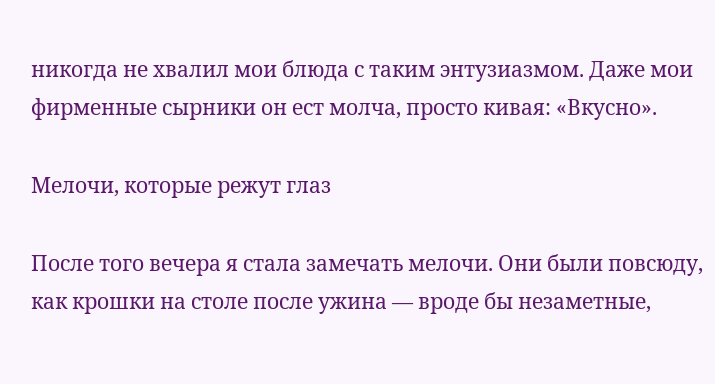никогда не хвалил мои блюда с таким энтузиазмом. Даже мои фирменные сырники он ест молча, просто кивая: «Вкусно».

Мелочи, которые режут глаз

После того вечера я стала замечать мелочи. Они были повсюду, как крошки на столе после ужина — вроде бы незаметные,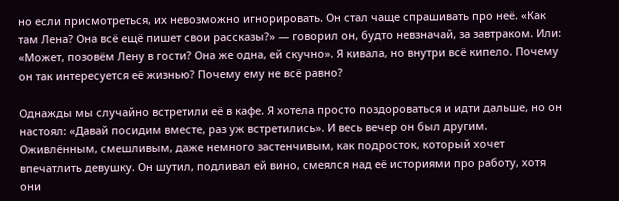но если присмотреться, их невозможно игнорировать. Он стал чаще спрашивать про неё. «Как там Лена? Она всё ещё пишет свои рассказы?» — говорил он, будто невзначай, за завтраком. Или: «Может, позовём Лену в гости? Она же одна, ей скучно». Я кивала, но внутри всё кипело. Почему он так интересуется её жизнью? Почему ему не всё равно?

Однажды мы случайно встретили её в кафе. Я хотела просто поздороваться и идти дальше, но он настоял: «Давай посидим вместе, раз уж встретились». И весь вечер он был другим. Оживлённым, смешливым, даже немного застенчивым, как подросток, который хочет впечатлить девушку. Он шутил, подливал ей вино, смеялся над её историями про работу, хотя они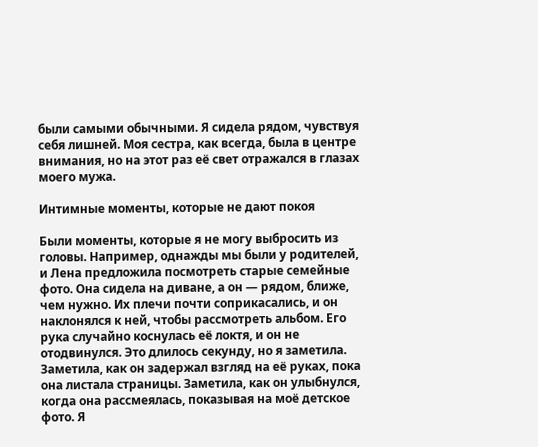были самыми обычными. Я сидела рядом, чувствуя себя лишней. Моя сестра, как всегда, была в центре внимания, но на этот раз её свет отражался в глазах моего мужа.

Интимные моменты, которые не дают покоя

Были моменты, которые я не могу выбросить из головы. Например, однажды мы были у родителей, и Лена предложила посмотреть старые семейные фото. Она сидела на диване, а он — рядом, ближе, чем нужно. Их плечи почти соприкасались, и он наклонялся к ней, чтобы рассмотреть альбом. Его рука случайно коснулась её локтя, и он не отодвинулся. Это длилось секунду, но я заметила. Заметила, как он задержал взгляд на её руках, пока она листала страницы. Заметила, как он улыбнулся, когда она рассмеялась, показывая на моё детское фото. Я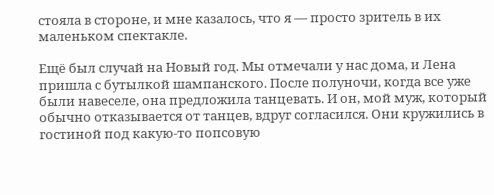стояла в стороне, и мне казалось, что я — просто зритель в их маленьком спектакле.

Ещё был случай на Новый год. Мы отмечали у нас дома, и Лена пришла с бутылкой шампанского. После полуночи, когда все уже были навеселе, она предложила танцевать. И он, мой муж, который обычно отказывается от танцев, вдруг согласился. Они кружились в гостиной под какую-то попсовую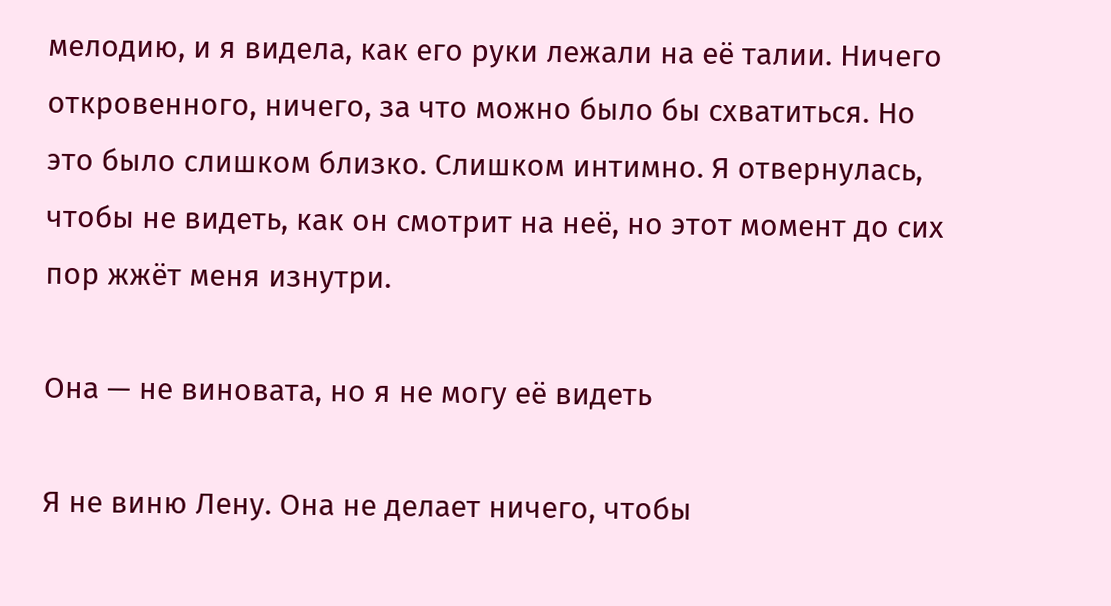мелодию, и я видела, как его руки лежали на её талии. Ничего откровенного, ничего, за что можно было бы схватиться. Но это было слишком близко. Слишком интимно. Я отвернулась, чтобы не видеть, как он смотрит на неё, но этот момент до сих пор жжёт меня изнутри.

Она — не виновата, но я не могу её видеть

Я не виню Лену. Она не делает ничего, чтобы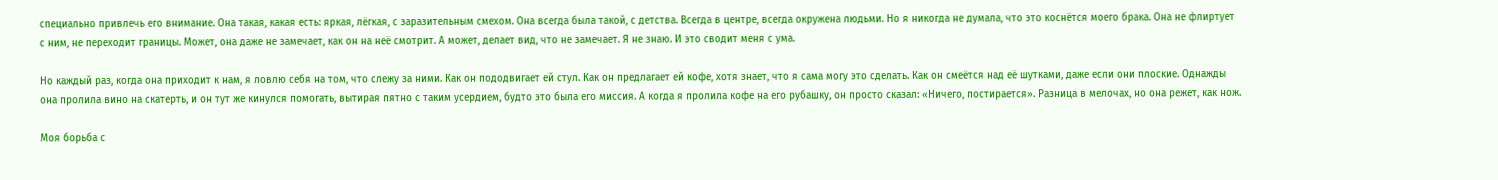специально привлечь его внимание. Она такая, какая есть: яркая, лёгкая, с заразительным смехом. Она всегда была такой, с детства. Всегда в центре, всегда окружена людьми. Но я никогда не думала, что это коснётся моего брака. Она не флиртует с ним, не переходит границы. Может, она даже не замечает, как он на неё смотрит. А может, делает вид, что не замечает. Я не знаю. И это сводит меня с ума.

Но каждый раз, когда она приходит к нам, я ловлю себя на том, что слежу за ними. Как он пододвигает ей стул. Как он предлагает ей кофе, хотя знает, что я сама могу это сделать. Как он смеётся над её шутками, даже если они плоские. Однажды она пролила вино на скатерть, и он тут же кинулся помогать, вытирая пятно с таким усердием, будто это была его миссия. А когда я пролила кофе на его рубашку, он просто сказал: «Ничего, постирается». Разница в мелочах, но она режет, как нож.

Моя борьба с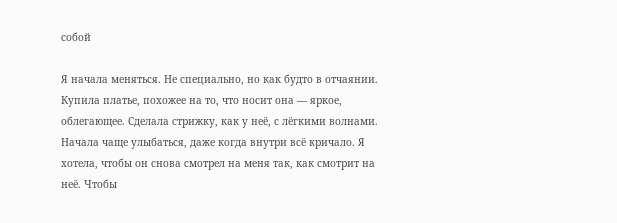собой

Я начала меняться. Не специально, но как будто в отчаянии. Купила платье, похожее на то, что носит она — яркое, облегающее. Сделала стрижку, как у неё, с лёгкими волнами. Начала чаще улыбаться, даже когда внутри всё кричало. Я хотела, чтобы он снова смотрел на меня так, как смотрит на неё. Чтобы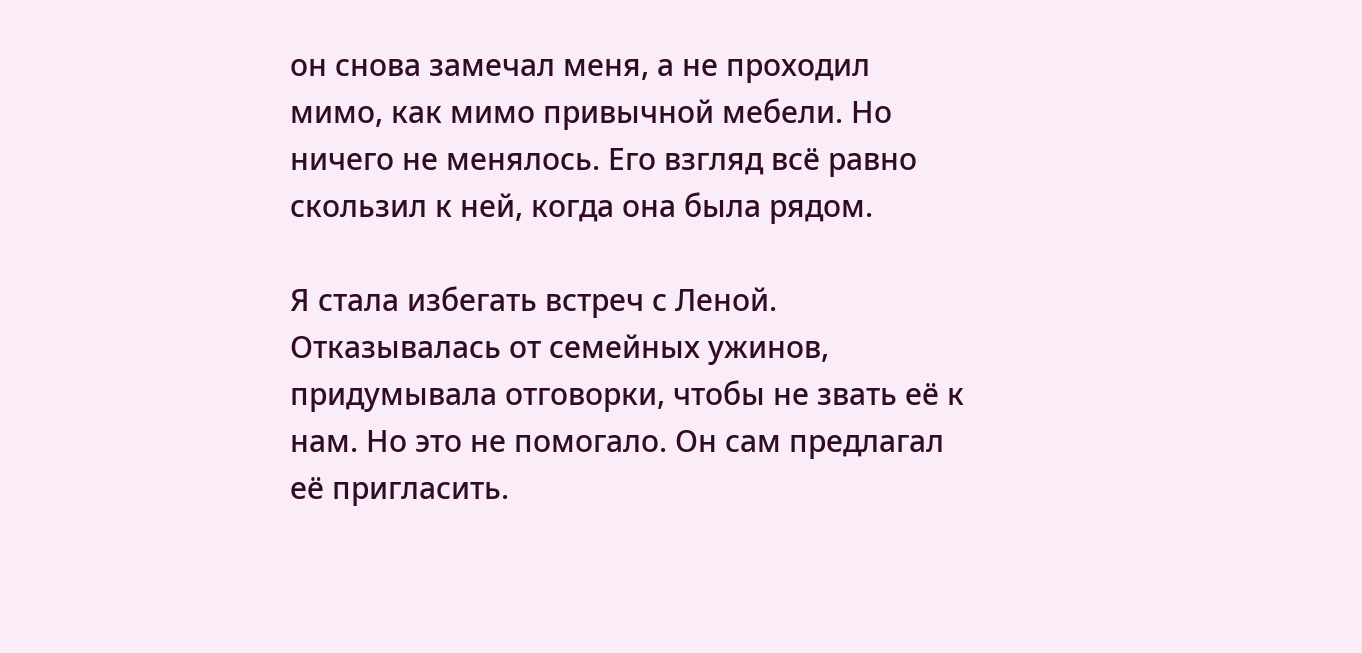он снова замечал меня, а не проходил мимо, как мимо привычной мебели. Но ничего не менялось. Его взгляд всё равно скользил к ней, когда она была рядом.

Я стала избегать встреч с Леной. Отказывалась от семейных ужинов, придумывала отговорки, чтобы не звать её к нам. Но это не помогало. Он сам предлагал её пригласить.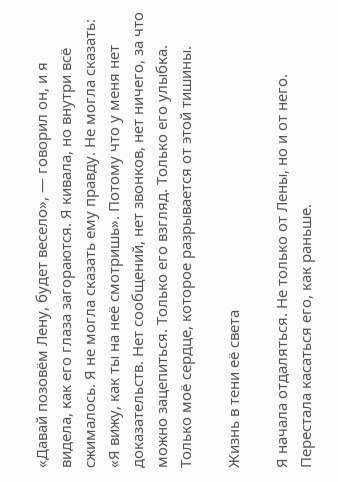«Давай позовём Лену, будет весело», — говорил он, и я видела, как его глаза загораются. Я кивала, но внутри всё сжималось. Я не могла сказать ему правду. Не могла сказать: «Я вижу, как ты на неё смотришь». Потому что у меня нет доказательств. Нет сообщений, нет звонков, нет ничего, за что можно зацепиться. Только его взгляд. Только его улыбка. Только моё сердце, которое разрывается от этой тишины.

Жизнь в тени её света

Я начала отдаляться. Не только от Лены, но и от него. Перестала касаться его, как раньше.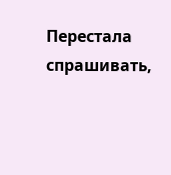Перестала спрашивать,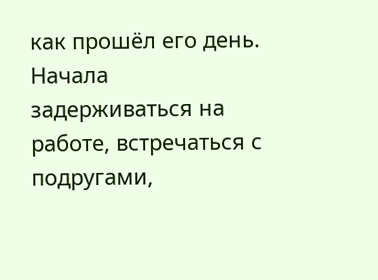как прошёл его день. Начала задерживаться на работе, встречаться с подругами,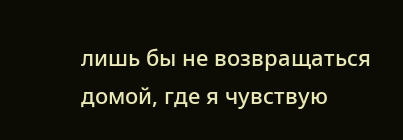лишь бы не возвращаться домой, где я чувствую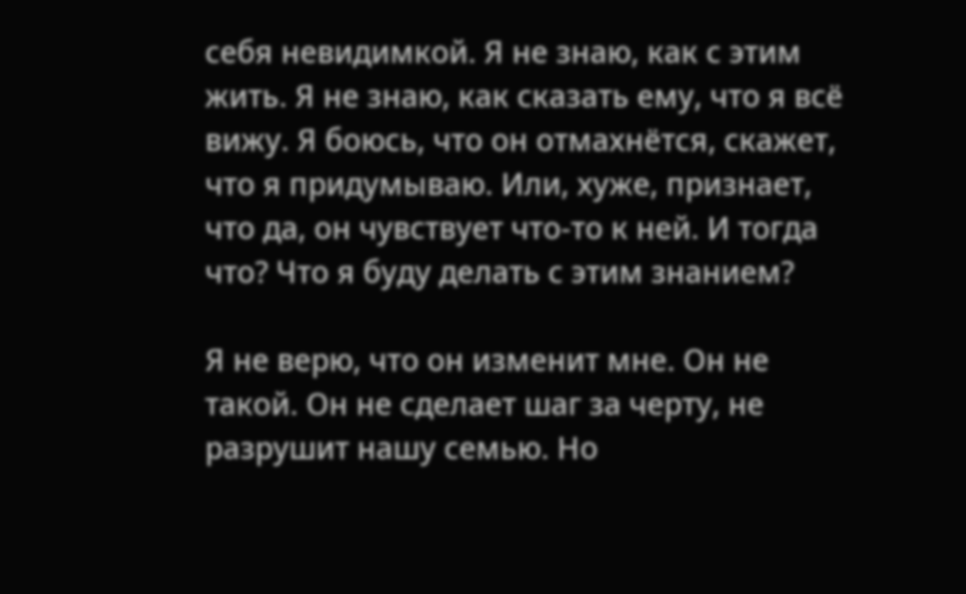себя невидимкой. Я не знаю, как с этим жить. Я не знаю, как сказать ему, что я всё вижу. Я боюсь, что он отмахнётся, скажет, что я придумываю. Или, хуже, признает, что да, он чувствует что-то к ней. И тогда что? Что я буду делать с этим знанием?

Я не верю, что он изменит мне. Он не такой. Он не сделает шаг за черту, не разрушит нашу семью. Но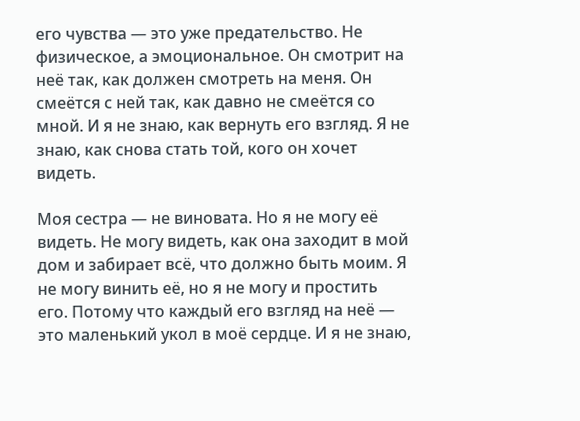его чувства — это уже предательство. Не физическое, а эмоциональное. Он смотрит на неё так, как должен смотреть на меня. Он смеётся с ней так, как давно не смеётся со мной. И я не знаю, как вернуть его взгляд. Я не знаю, как снова стать той, кого он хочет видеть.

Моя сестра — не виновата. Но я не могу её видеть. Не могу видеть, как она заходит в мой дом и забирает всё, что должно быть моим. Я не могу винить её, но я не могу и простить его. Потому что каждый его взгляд на неё — это маленький укол в моё сердце. И я не знаю,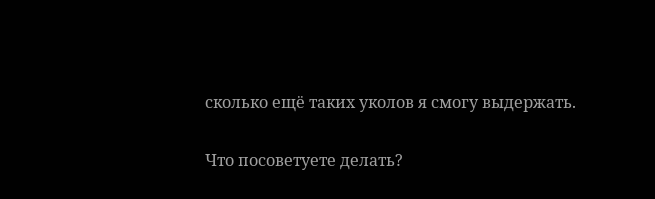сколько ещё таких уколов я смогу выдержать.

Что посоветуете делать?